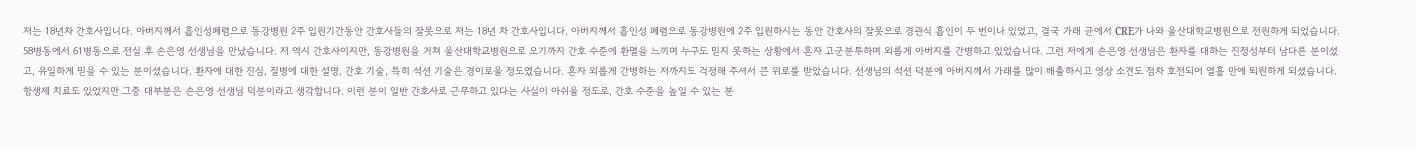저는 18년차 간호사입니다. 아버지께서 흡인성폐렴으로 동강병원 2주 입원기간동안 간호사들의 잘못으로 저는 18년 차 간호사입니다. 아버지께서 흡인성 폐렴으로 동강병원에 2주 입원하시는 동안 간호사의 잘못으로 경관식 흡인이 두 번이나 있었고, 결국 가래 균에서 CRE가 나와 울산대학교병원으로 전원하게 되었습니다. 58병동에서 61병동으로 전실 후 손은영 선생님을 만났습니다. 저 역시 간호사이지만, 동강병원을 거쳐 울산대학교병원으로 오기까지 간호 수준에 환멸을 느끼며 누구도 믿지 못하는 상황에서 혼자 고군분투하며 외롭게 아버지를 간병하고 있었습니다. 그런 저에게 손은영 선생님은 환자를 대하는 진정성부터 남다른 분이셨고, 유일하게 믿을 수 있는 분이셨습니다. 환자에 대한 진심, 질병에 대한 설명, 간호 기술, 특히 석션 기술은 경이로울 정도였습니다. 혼자 외롭게 간병하는 저까지도 걱정해 주셔서 큰 위로를 받았습니다. 선생님의 석션 덕분에 아버지께서 가래를 많이 배출하시고 영상 소견도 점차 호전되어 열흘 만에 퇴원하게 되셨습니다. 항생제 치료도 있었지만 그중 대부분은 손은영 선생님 덕분이라고 생각합니다. 이런 분이 일반 간호사로 근무하고 있다는 사실이 아쉬울 정도로, 간호 수준을 높일 수 있는 분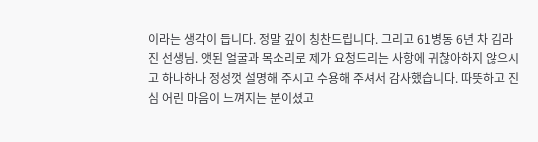이라는 생각이 듭니다. 정말 깊이 칭찬드립니다. 그리고 61병동 6년 차 김라진 선생님. 앳된 얼굴과 목소리로 제가 요청드리는 사항에 귀찮아하지 않으시고 하나하나 정성껏 설명해 주시고 수용해 주셔서 감사했습니다. 따뜻하고 진심 어린 마음이 느껴지는 분이셨고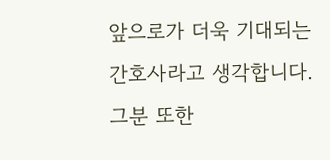앞으로가 더욱 기대되는 간호사라고 생각합니다. 그분 또한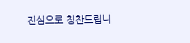진심으로 칭찬드립니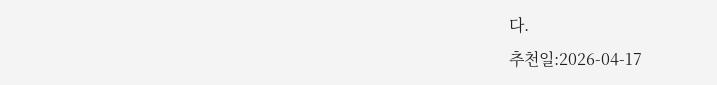다.
추천일:2026-04-17